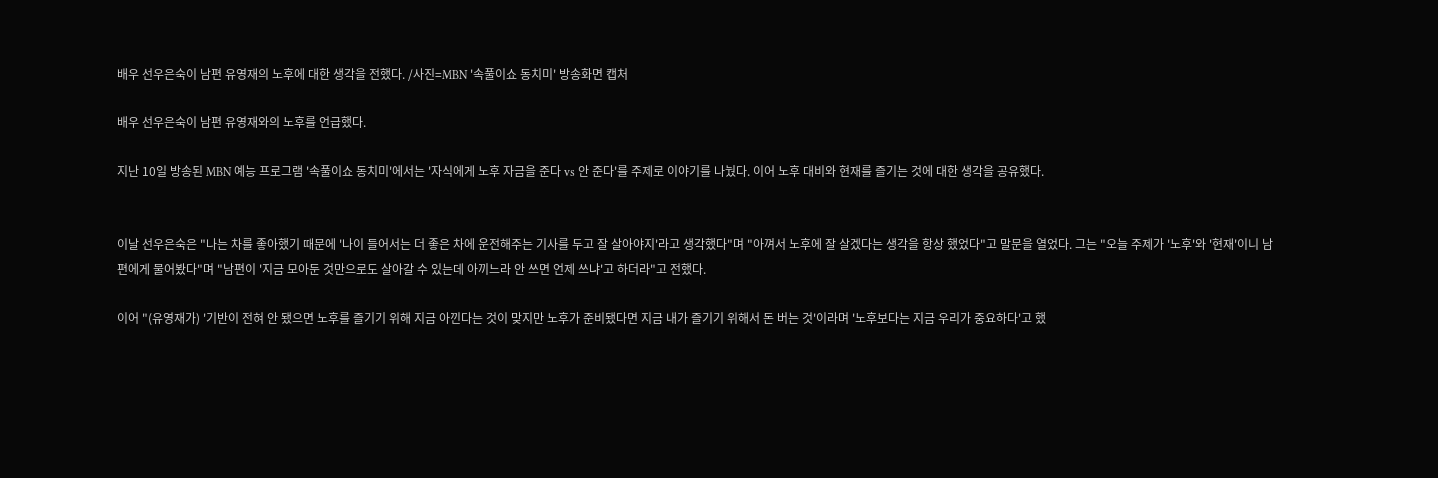배우 선우은숙이 남편 유영재의 노후에 대한 생각을 전했다. /사진=MBN '속풀이쇼 동치미' 방송화면 캡처

배우 선우은숙이 남편 유영재와의 노후를 언급했다.

지난 10일 방송된 MBN 예능 프로그램 '속풀이쇼 동치미'에서는 '자식에게 노후 자금을 준다 vs 안 준다'를 주제로 이야기를 나눴다. 이어 노후 대비와 현재를 즐기는 것에 대한 생각을 공유했다.


이날 선우은숙은 "나는 차를 좋아했기 때문에 '나이 들어서는 더 좋은 차에 운전해주는 기사를 두고 잘 살아야지'라고 생각했다"며 "아껴서 노후에 잘 살겠다는 생각을 항상 했었다"고 말문을 열었다. 그는 "오늘 주제가 '노후'와 '현재'이니 남편에게 물어봤다"며 "남편이 '지금 모아둔 것만으로도 살아갈 수 있는데 아끼느라 안 쓰면 언제 쓰냐'고 하더라"고 전했다.

이어 "(유영재가) '기반이 전혀 안 됐으면 노후를 즐기기 위해 지금 아낀다는 것이 맞지만 노후가 준비됐다면 지금 내가 즐기기 위해서 돈 버는 것'이라며 '노후보다는 지금 우리가 중요하다'고 했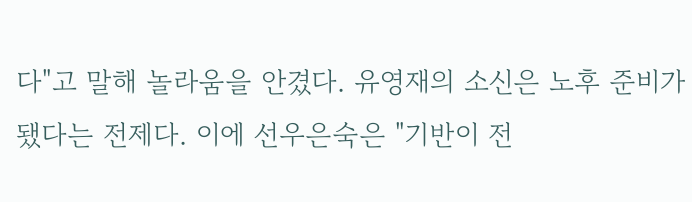다"고 말해 놀라움을 안겼다. 유영재의 소신은 노후 준비가 됐다는 전제다. 이에 선우은숙은 "기반이 전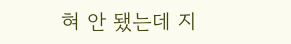혀 안 됐는데 지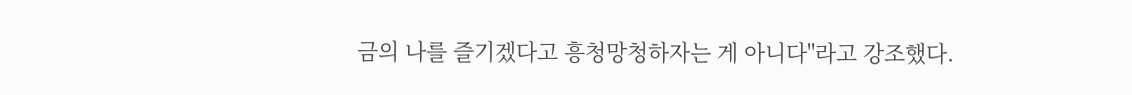금의 나를 즐기겠다고 흥청망청하자는 게 아니다"라고 강조했다.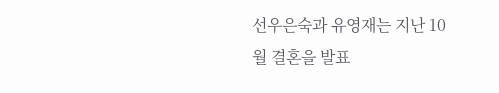선우은숙과 유영재는 지난 10월 결혼을 발표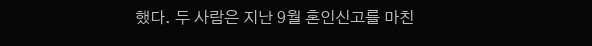했다. 두 사람은 지난 9월 혼인신고를 마친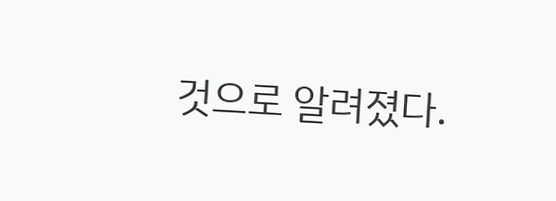것으로 알려졌다.